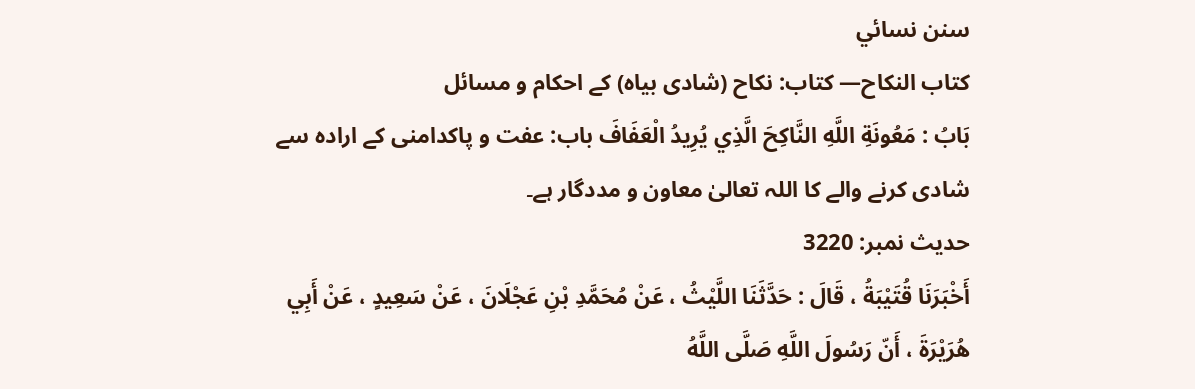سنن نسائي
كتاب النكاح— کتاب: نکاح (شادی بیاہ) کے احکام و مسائل
بَابُ : مَعُونَةِ اللَّهِ النَّاكِحَ الَّذِي يُرِيدُ الْعَفَافَ باب: عفت و پاکدامنی کے ارادہ سے شادی کرنے والے کا اللہ تعالیٰ معاون و مددگار ہے۔
حدیث نمبر: 3220
أَخْبَرَنَا قُتَيْبَةُ ، قَالَ : حَدَّثَنَا اللَّيْثُ ، عَنْ مُحَمَّدِ بْنِ عَجْلَانَ ، عَنْ سَعِيدٍ ، عَنْ أَبِي هُرَيْرَةَ ، أَنّ رَسُولَ اللَّهِ صَلَّى اللَّهُ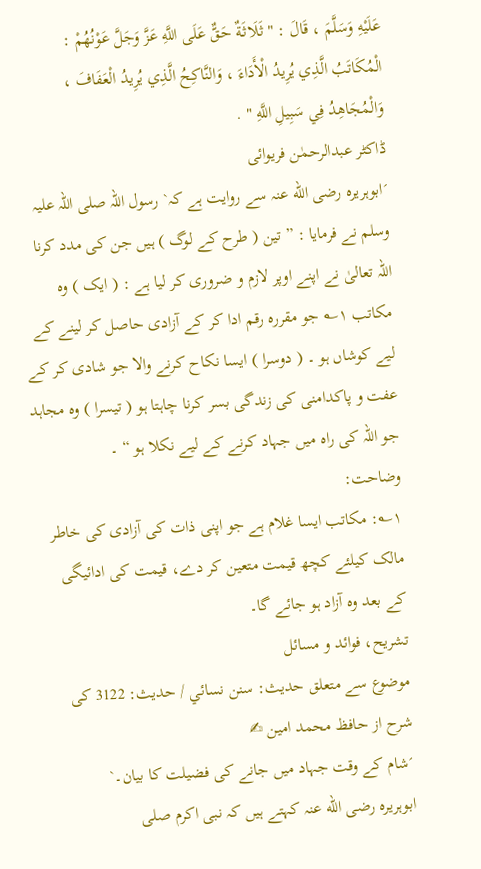عَلَيْهِ وَسَلَّمَ ، قَالَ : " ثَلَاثَةٌ حَقٌّ عَلَى اللَّهِ عَزَّ وَجَلَّ عَوْنُهُمْ : الْمُكَاتَبُ الَّذِي يُرِيدُ الْأَدَاءَ ، وَالنَّاكِحُ الَّذِي يُرِيدُ الْعَفَافَ ، وَالْمُجَاهِدُ فِي سَبِيلِ اللَّهِ " .
ڈاکٹر عبدالرحمٰن فریوائی
´ابوہریرہ رضی الله عنہ سے روایت ہے کہ` رسول اللہ صلی اللہ علیہ وسلم نے فرمایا : ” تین ( طرح کے لوگ ) ہیں جن کی مدد کرنا اللہ تعالیٰ نے اپنے اوپر لازم و ضروری کر لیا ہے : ( ایک ) وہ مکاتب ۱؎ جو مقررہ رقم ادا کر کے آزادی حاصل کر لینے کے لیے کوشاں ہو ۔ ( دوسرا ) ایسا نکاح کرنے والا جو شادی کر کے عفت و پاکدامنی کی زندگی بسر کرنا چاہتا ہو ( تیسرا ) وہ مجاہد جو اللہ کی راہ میں جہاد کرنے کے لیے نکلا ہو “ ۔
وضاحت:
۱؎: مکاتب ایسا غلام ہے جو اپنی ذات کی آزادی کی خاطر مالک کیلئے کچھ قیمت متعین کر دے، قیمت کی ادائیگی کے بعد وہ آزاد ہو جائے گا۔
تشریح، فوائد و مسائل
موضوع سے متعلق حدیث: سنن نسائي / حدیث: 3122 کی شرح از حافظ محمد امین ✍
´شام کے وقت جہاد میں جانے کی فضیلت کا بیان۔`
ابوہریرہ رضی الله عنہ کہتے ہیں کہ نبی اکرم صلی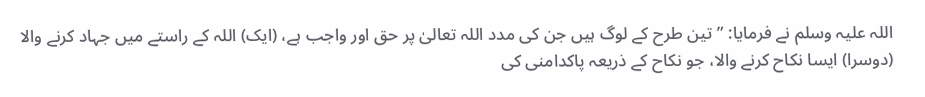اللہ علیہ وسلم نے فرمایا: ” تین طرح کے لوگ ہیں جن کی مدد اللہ تعالیٰ پر حق اور واجب ہے، (ایک) اللہ کے راستے میں جہاد کرنے والا (دوسرا) ایسا نکاح کرنے والا، جو نکاح کے ذریعہ پاکدامنی کی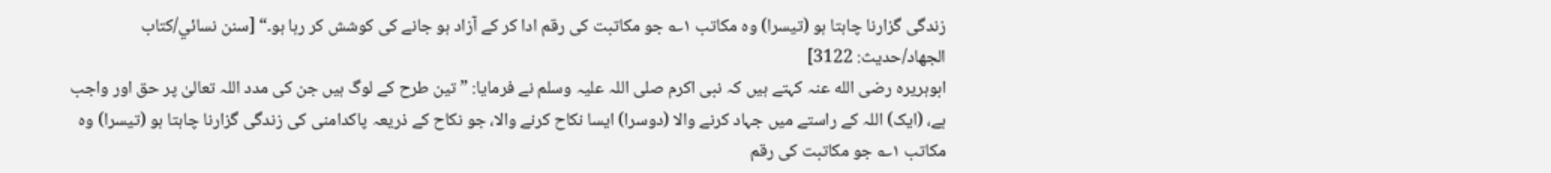زندگی گزارنا چاہتا ہو (تیسرا) وہ مکاتب ۱؎ جو مکاتبت کی رقم ادا کر کے آزاد ہو جانے کی کوشش کر رہا ہو۔“ [سنن نسائي/كتاب الجهاد/حدیث: 3122]
ابوہریرہ رضی الله عنہ کہتے ہیں کہ نبی اکرم صلی اللہ علیہ وسلم نے فرمایا: ” تین طرح کے لوگ ہیں جن کی مدد اللہ تعالیٰ پر حق اور واجب ہے، (ایک) اللہ کے راستے میں جہاد کرنے والا (دوسرا) ایسا نکاح کرنے والا، جو نکاح کے ذریعہ پاکدامنی کی زندگی گزارنا چاہتا ہو (تیسرا) وہ مکاتب ۱؎ جو مکاتبت کی رقم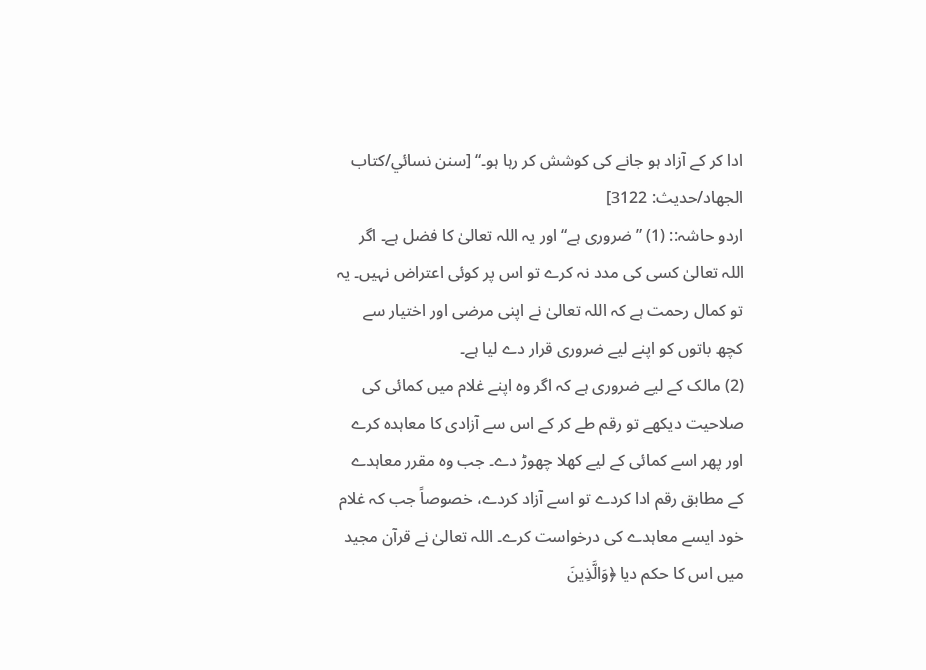ادا کر کے آزاد ہو جانے کی کوشش کر رہا ہو۔“ [سنن نسائي/كتاب الجهاد/حدیث: 3122]
اردو حاشہ:: (1) ”ضروری ہے“ اور یہ اللہ تعالیٰ کا فضل ہے۔ اگر اللہ تعالیٰ کسی کی مدد نہ کرے تو اس پر کوئی اعتراض نہیں۔ یہ تو کمال رحمت ہے کہ اللہ تعالیٰ نے اپنی مرضی اور اختیار سے کچھ باتوں کو اپنے لیے ضروری قرار دے لیا ہے۔
(2) مالک کے لیے ضروری ہے کہ اگر وہ اپنے غلام میں کمائی کی صلاحیت دیکھے تو رقم طے کر کے اس سے آزادی کا معاہدہ کرے اور پھر اسے کمائی کے لیے کھلا چھوڑ دے۔ جب وہ مقرر معاہدے کے مطابق رقم ادا کردے تو اسے آزاد کردے، خصوصاً جب کہ غلام خود ایسے معاہدے کی درخواست کرے۔ اللہ تعالیٰ نے قرآن مجید میں اس کا حکم دیا ﴿وَالَّذِينَ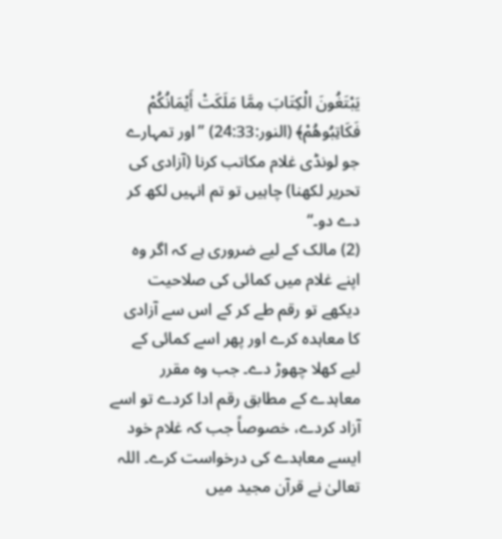يَبْتَغُونَ الْكِتَابَ مِمَّا مَلَكَتْ أَيْمَانُكُمْ فَكَاتِبُوهُمْ﴾ (النور:24:33) ”اور تمہارے جو لونڈی غلام مکاتب کرنا (آزادی کی تحریر لکھنا) چاہیں تو تم انہیں لکھ کر دے دو۔“
(2) مالک کے لیے ضروری ہے کہ اگر وہ اپنے غلام میں کمائی کی صلاحیت دیکھے تو رقم طے کر کے اس سے آزادی کا معاہدہ کرے اور پھر اسے کمائی کے لیے کھلا چھوڑ دے۔ جب وہ مقرر معاہدے کے مطابق رقم ادا کردے تو اسے آزاد کردے، خصوصاً جب کہ غلام خود ایسے معاہدے کی درخواست کرے۔ اللہ تعالیٰ نے قرآن مجید میں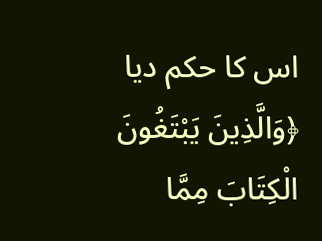اس کا حکم دیا ﴿وَالَّذِينَ يَبْتَغُونَ الْكِتَابَ مِمَّا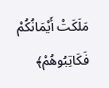مَلَكَتْ أَيْمَانُكُمْ فَكَاتِبُوهُمْ﴾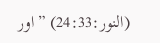(النور:24:33) ”اور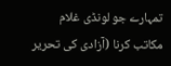تمہارے جو لونڈی غلام مکاتب کرنا (آزادی کی تحریر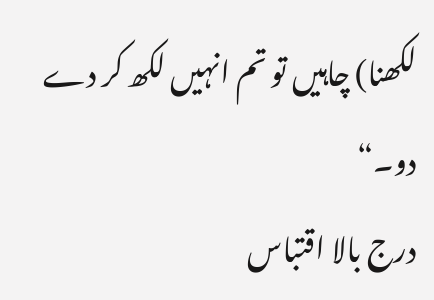لکھنا) چاہیں تو تم انہیں لکھ کر دے دو۔“
درج بالا اقتباس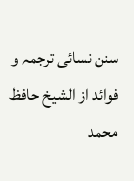سنن نسائی ترجمہ و فوائد از الشیخ حافظ محمد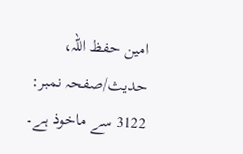امین حفظ اللہ، حدیث/صفحہ نمبر: 3122 سے ماخوذ ہے۔